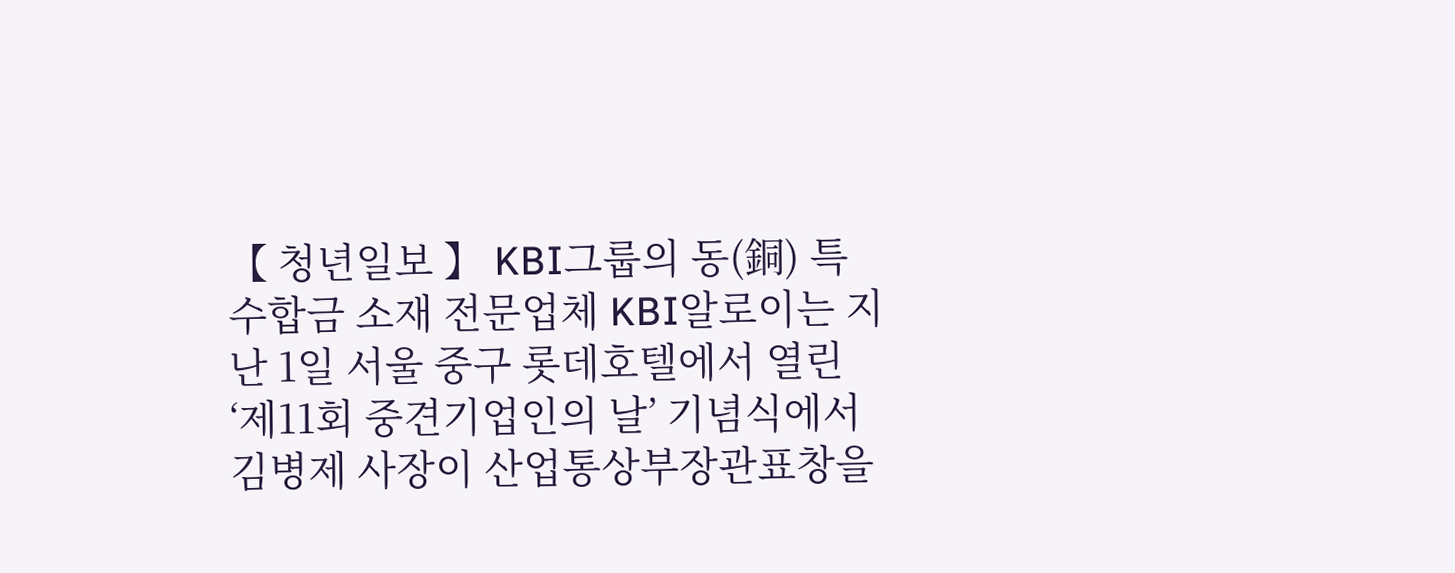【 청년일보 】 KBI그룹의 동(銅) 특수합금 소재 전문업체 KBI알로이는 지난 1일 서울 중구 롯데호텔에서 열린 ‘제11회 중견기업인의 날’ 기념식에서 김병제 사장이 산업통상부장관표창을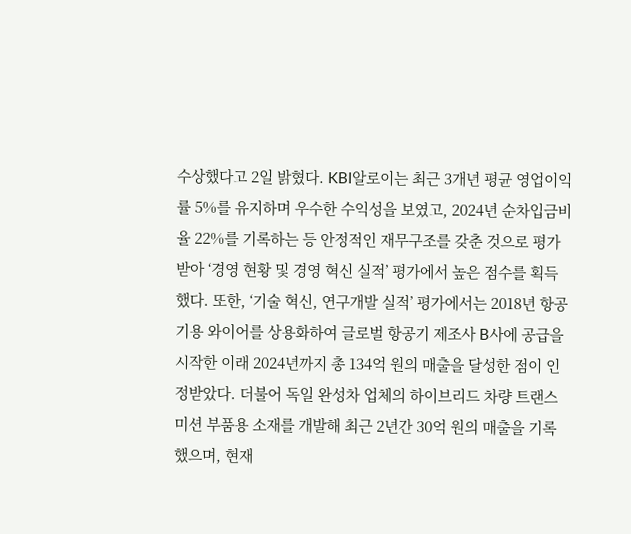수상했다고 2일 밝혔다. KBI알로이는 최근 3개년 평균 영업이익률 5%를 유지하며 우수한 수익성을 보였고, 2024년 순차입금비율 22%를 기록하는 등 안정적인 재무구조를 갖춘 것으로 평가받아 ‘경영 현황 및 경영 혁신 실적’ 평가에서 높은 점수를 획득했다. 또한, ‘기술 혁신, 연구개발 실적’ 평가에서는 2018년 항공기용 와이어를 상용화하여 글로벌 항공기 제조사 B사에 공급을 시작한 이래 2024년까지 총 134억 원의 매출을 달성한 점이 인정받았다. 더불어 독일 완성차 업체의 하이브리드 차량 트랜스미션 부품용 소재를 개발해 최근 2년간 30억 원의 매출을 기록했으며, 현재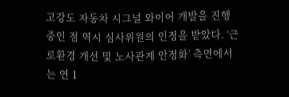고강도 자동차 시그널 와이어 개발을 진행 중인 점 역시 심사위원의 인정을 받았다. ‘근로환경 개선 및 노사관계 안정화’ 측면에서는 연 1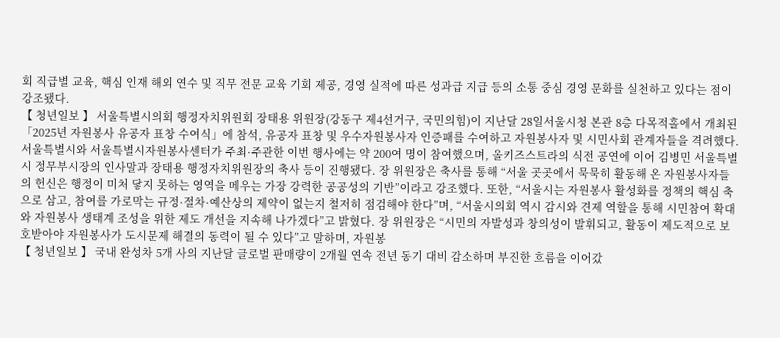회 직급별 교육, 핵심 인재 해외 연수 및 직무 전문 교육 기회 제공, 경영 실적에 따른 성과급 지급 등의 소통 중심 경영 문화를 실천하고 있다는 점이 강조됐다.
【 청년일보 】 서울특별시의회 행정자치위원회 장태용 위원장(강동구 제4선거구, 국민의힘)이 지난달 28일서울시청 본관 8층 다목적홀에서 개최된 「2025년 자원봉사 유공자 표창 수여식」에 참석, 유공자 표창 및 우수자원봉사자 인증패를 수여하고 자원봉사자 및 시민사회 관계자들을 격려했다. 서울특별시와 서울특별시자원봉사센터가 주최·주관한 이번 행사에는 약 200여 명이 참여했으며, 올키즈스트라의 식전 공연에 이어 김병민 서울특별시 정무부시장의 인사말과 장태용 행정자치위원장의 축사 등이 진행됐다. 장 위원장은 축사를 통해 “서울 곳곳에서 묵묵히 활동해 온 자원봉사자들의 헌신은 행정이 미처 닿지 못하는 영역을 메우는 가장 강력한 공공성의 기반”이라고 강조했다. 또한, “서울시는 자원봉사 활성화를 정책의 핵심 축으로 삼고, 참여를 가로막는 규정·절차·예산상의 제약이 없는지 철저히 점검해야 한다”며, “서울시의회 역시 감시와 견제 역할을 통해 시민참여 확대와 자원봉사 생태계 조성을 위한 제도 개선을 지속해 나가겠다”고 밝혔다. 장 위원장은 “시민의 자발성과 창의성이 발휘되고, 활동이 제도적으로 보호받아야 자원봉사가 도시문제 해결의 동력이 될 수 있다”고 말하며, 자원봉
【 청년일보 】 국내 완성차 5개 사의 지난달 글로벌 판매량이 2개월 연속 전년 동기 대비 감소하며 부진한 흐름을 이어갔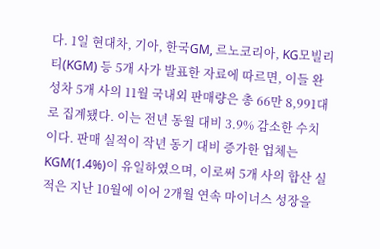다. 1일 현대차, 기아, 한국GM, 르노코리아, KG모빌리티(KGM) 등 5개 사가 발표한 자료에 따르면, 이들 완성차 5개 사의 11월 국내외 판매량은 총 66만 8,991대로 집계됐다. 이는 전년 동월 대비 3.9% 감소한 수치이다. 판매 실적이 작년 동기 대비 증가한 업체는 KGM(1.4%)이 유일하였으며, 이로써 5개 사의 합산 실적은 지난 10월에 이어 2개월 연속 마이너스 성장을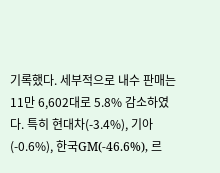기록했다. 세부적으로 내수 판매는 11만 6,602대로 5.8% 감소하였다. 특히 현대차(-3.4%), 기아(-0.6%), 한국GM(-46.6%), 르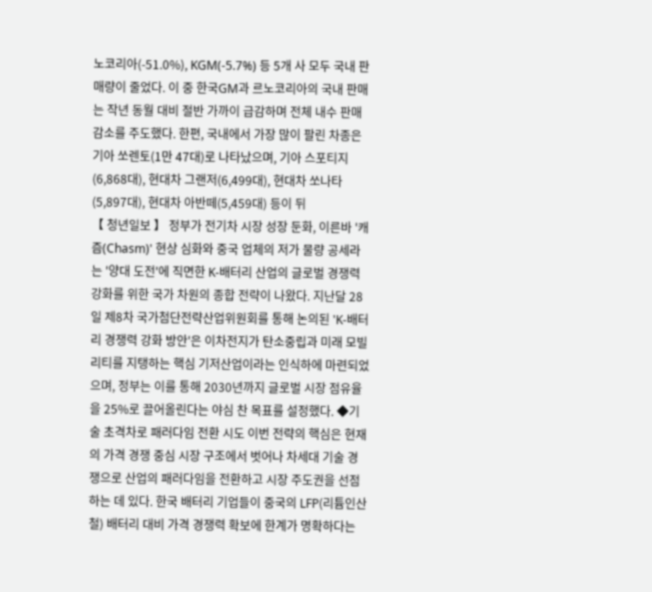노코리아(-51.0%), KGM(-5.7%) 등 5개 사 모두 국내 판매량이 줄었다. 이 중 한국GM과 르노코리아의 국내 판매는 작년 동월 대비 절반 가까이 급감하며 전체 내수 판매 감소를 주도했다. 한편, 국내에서 가장 많이 팔린 차종은 기아 쏘렌토(1만 47대)로 나타났으며, 기아 스포티지(6,868대), 현대차 그랜저(6,499대), 현대차 쏘나타(5,897대), 현대차 아반떼(5,459대) 등이 뒤
【 청년일보 】 정부가 전기차 시장 성장 둔화, 이른바 '캐즘(Chasm)' 현상 심화와 중국 업체의 저가 물량 공세라는 '양대 도전'에 직면한 K-배터리 산업의 글로벌 경쟁력 강화를 위한 국가 차원의 종합 전략이 나왔다. 지난달 28일 제8차 국가첨단전략산업위원회를 통해 논의된 'K-배터리 경쟁력 강화 방안'은 이차전지가 탄소중립과 미래 모빌리티를 지탱하는 핵심 기저산업이라는 인식하에 마련되었으며, 정부는 이를 통해 2030년까지 글로벌 시장 점유율을 25%로 끌어올린다는 야심 찬 목표를 설정했다. ◆기술 초격차로 패러다임 전환 시도 이번 전략의 핵심은 현재의 가격 경쟁 중심 시장 구조에서 벗어나 차세대 기술 경쟁으로 산업의 패러다임을 전환하고 시장 주도권을 선점하는 데 있다. 한국 배터리 기업들이 중국의 LFP(리튬인산철) 배터리 대비 가격 경쟁력 확보에 한계가 명확하다는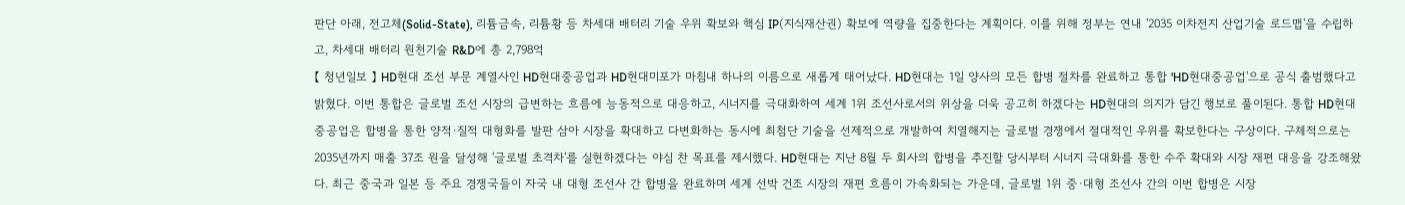판단 아래, 전고체(Solid-State), 리튬금속, 리튬황 등 차세대 배터리 기술 우위 확보와 핵심 IP(지식재산권) 확보에 역량을 집중한다는 계획이다. 이를 위해 정부는 연내 '2035 이차전지 산업기술 로드맵'을 수립하고, 차세대 배터리 원천기술 R&D에 총 2,798억
【 청년일보 】 HD현대 조선 부문 계열사인 HD현대중공업과 HD현대미포가 마침내 하나의 이름으로 새롭게 태어났다. HD현대는 1일 양사의 모든 합병 절차를 완료하고 통합 'HD현대중공업'으로 공식 출범했다고 밝혔다. 이번 통합은 글로벌 조선 시장의 급변하는 흐름에 능동적으로 대응하고, 시너지를 극대화하여 세계 1위 조선사로서의 위상을 더욱 공고히 하겠다는 HD현대의 의지가 담긴 행보로 풀이된다. 통합 HD현대중공업은 합병을 통한 양적·질적 대형화를 발판 삼아 시장을 확대하고 다변화하는 동시에 최첨단 기술을 선제적으로 개발하여 치열해지는 글로벌 경쟁에서 절대적인 우위를 확보한다는 구상이다. 구체적으로는 2035년까지 매출 37조 원을 달성해 '글로벌 초격차'를 실현하겠다는 야심 찬 목표를 제시했다. HD현대는 지난 8월 두 회사의 합병을 추진할 당시부터 시너지 극대화를 통한 수주 확대와 시장 재편 대응을 강조해왔다. 최근 중국과 일본 등 주요 경쟁국들이 자국 내 대형 조선사 간 합병을 완료하며 세계 선박 건조 시장의 재편 흐름이 가속화되는 가운데, 글로벌 1위 중·대형 조선사 간의 이번 합병은 시장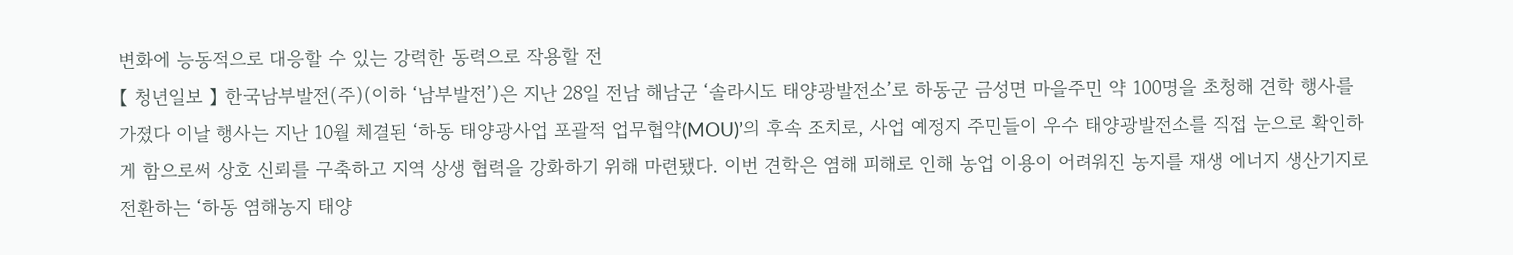변화에 능동적으로 대응할 수 있는 강력한 동력으로 작용할 전
【 청년일보 】 한국남부발전(주)(이하 ‘남부발전’)은 지난 28일 전남 해남군 ‘솔라시도 태양광발전소’로 하동군 금성면 마을주민 약 100명을 초청해 견학 행사를 가졌다 이날 행사는 지난 10월 체결된 ‘하동 태양광사업 포괄적 업무협약(MOU)’의 후속 조치로, 사업 예정지 주민들이 우수 태양광발전소를 직접 눈으로 확인하게 함으로써 상호 신뢰를 구축하고 지역 상생 협력을 강화하기 위해 마련됐다. 이번 견학은 염해 피해로 인해 농업 이용이 어려워진 농지를 재생 에너지 생산기지로 전환하는 ‘하동 염해농지 태양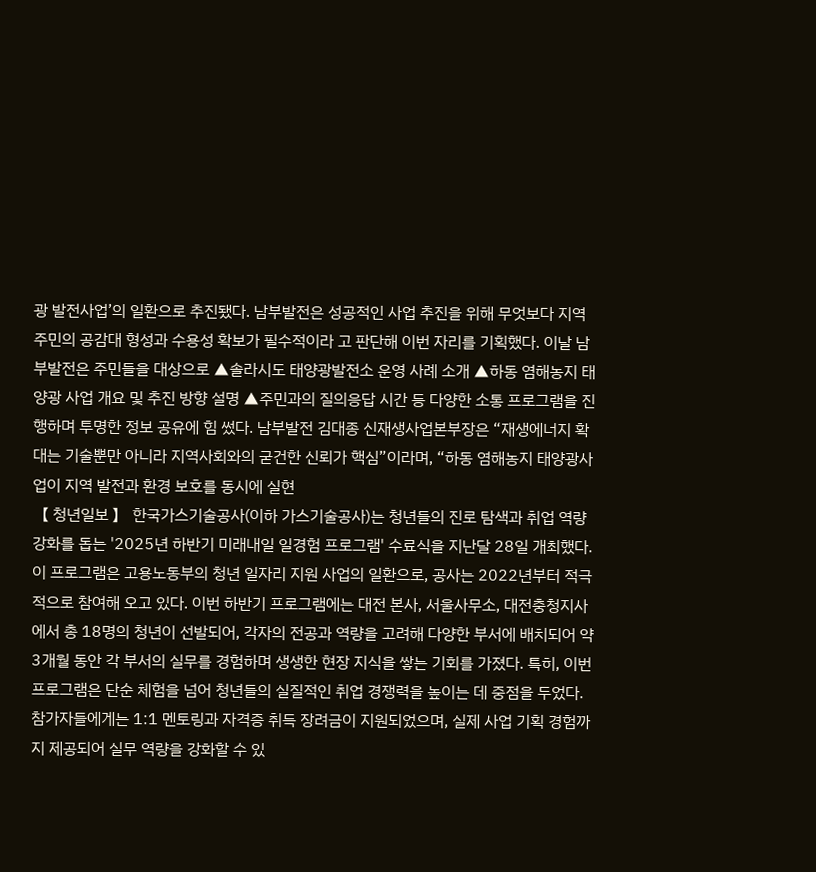광 발전사업’의 일환으로 추진됐다. 남부발전은 성공적인 사업 추진을 위해 무엇보다 지역 주민의 공감대 형성과 수용성 확보가 필수적이라 고 판단해 이번 자리를 기획했다. 이날 남부발전은 주민들을 대상으로 ▲솔라시도 태양광발전소 운영 사례 소개 ▲하동 염해농지 태양광 사업 개요 및 추진 방향 설명 ▲주민과의 질의응답 시간 등 다양한 소통 프로그램을 진행하며 투명한 정보 공유에 힘 썼다. 남부발전 김대종 신재생사업본부장은 “재생에너지 확대는 기술뿐만 아니라 지역사회와의 굳건한 신뢰가 핵심”이라며, “하동 염해농지 태양광사업이 지역 발전과 환경 보호를 동시에 실현
【 청년일보 】 한국가스기술공사(이하 가스기술공사)는 청년들의 진로 탐색과 취업 역량 강화를 돕는 '2025년 하반기 미래내일 일경험 프로그램' 수료식을 지난달 28일 개최했다. 이 프로그램은 고용노동부의 청년 일자리 지원 사업의 일환으로, 공사는 2022년부터 적극적으로 참여해 오고 있다. 이번 하반기 프로그램에는 대전 본사, 서울사무소, 대전충청지사에서 총 18명의 청년이 선발되어, 각자의 전공과 역량을 고려해 다양한 부서에 배치되어 약 3개월 동안 각 부서의 실무를 경험하며 생생한 현장 지식을 쌓는 기회를 가졌다. 특히, 이번 프로그램은 단순 체험을 넘어 청년들의 실질적인 취업 경쟁력을 높이는 데 중점을 두었다. 참가자들에게는 1:1 멘토링과 자격증 취득 장려금이 지원되었으며, 실제 사업 기획 경험까지 제공되어 실무 역량을 강화할 수 있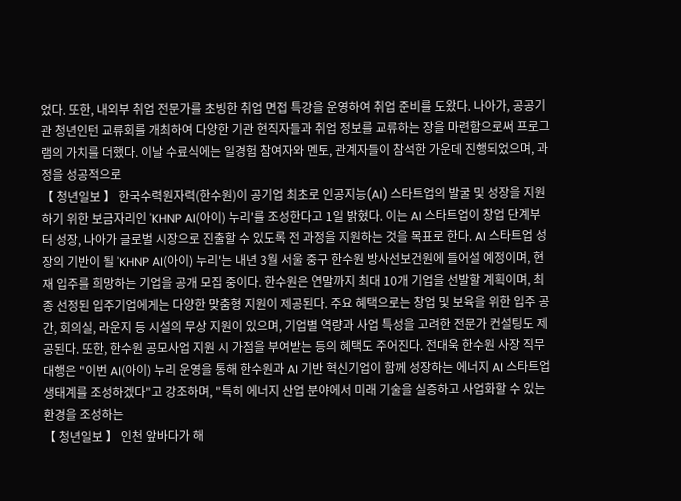었다. 또한, 내외부 취업 전문가를 초빙한 취업 면접 특강을 운영하여 취업 준비를 도왔다. 나아가, 공공기관 청년인턴 교류회를 개최하여 다양한 기관 현직자들과 취업 정보를 교류하는 장을 마련함으로써 프로그램의 가치를 더했다. 이날 수료식에는 일경험 참여자와 멘토, 관계자들이 참석한 가운데 진행되었으며, 과정을 성공적으로
【 청년일보 】 한국수력원자력(한수원)이 공기업 최초로 인공지능(AI) 스타트업의 발굴 및 성장을 지원하기 위한 보금자리인 'KHNP AI(아이) 누리'를 조성한다고 1일 밝혔다. 이는 AI 스타트업이 창업 단계부터 성장, 나아가 글로벌 시장으로 진출할 수 있도록 전 과정을 지원하는 것을 목표로 한다. AI 스타트업 성장의 기반이 될 'KHNP AI(아이) 누리'는 내년 3월 서울 중구 한수원 방사선보건원에 들어설 예정이며, 현재 입주를 희망하는 기업을 공개 모집 중이다. 한수원은 연말까지 최대 10개 기업을 선발할 계획이며, 최종 선정된 입주기업에게는 다양한 맞춤형 지원이 제공된다. 주요 혜택으로는 창업 및 보육을 위한 입주 공간, 회의실, 라운지 등 시설의 무상 지원이 있으며, 기업별 역량과 사업 특성을 고려한 전문가 컨설팅도 제공된다. 또한, 한수원 공모사업 지원 시 가점을 부여받는 등의 혜택도 주어진다. 전대욱 한수원 사장 직무대행은 "이번 AI(아이) 누리 운영을 통해 한수원과 AI 기반 혁신기업이 함께 성장하는 에너지 AI 스타트업 생태계를 조성하겠다"고 강조하며, "특히 에너지 산업 분야에서 미래 기술을 실증하고 사업화할 수 있는 환경을 조성하는
【 청년일보 】 인천 앞바다가 해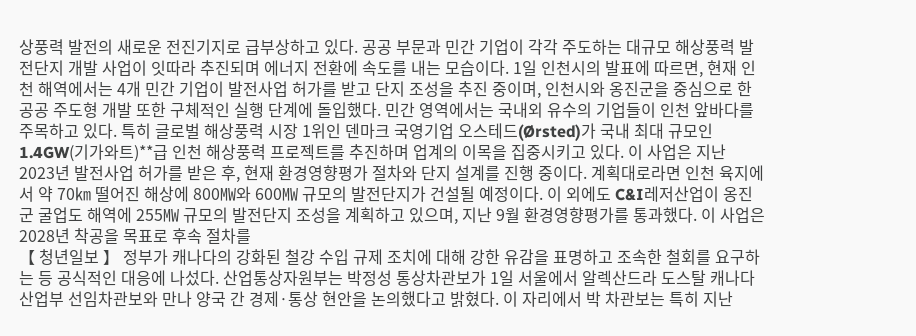상풍력 발전의 새로운 전진기지로 급부상하고 있다. 공공 부문과 민간 기업이 각각 주도하는 대규모 해상풍력 발전단지 개발 사업이 잇따라 추진되며 에너지 전환에 속도를 내는 모습이다. 1일 인천시의 발표에 따르면, 현재 인천 해역에서는 4개 민간 기업이 발전사업 허가를 받고 단지 조성을 추진 중이며, 인천시와 옹진군을 중심으로 한 공공 주도형 개발 또한 구체적인 실행 단계에 돌입했다. 민간 영역에서는 국내외 유수의 기업들이 인천 앞바다를 주목하고 있다. 특히 글로벌 해상풍력 시장 1위인 덴마크 국영기업 오스테드(Ørsted)가 국내 최대 규모인 1.4GW(기가와트)**급 인천 해상풍력 프로젝트를 추진하며 업계의 이목을 집중시키고 있다. 이 사업은 지난 2023년 발전사업 허가를 받은 후, 현재 환경영향평가 절차와 단지 설계를 진행 중이다. 계획대로라면 인천 육지에서 약 70㎞ 떨어진 해상에 800㎿와 600㎿ 규모의 발전단지가 건설될 예정이다. 이 외에도 C&I레저산업이 옹진군 굴업도 해역에 255㎿ 규모의 발전단지 조성을 계획하고 있으며, 지난 9월 환경영향평가를 통과했다. 이 사업은 2028년 착공을 목표로 후속 절차를
【 청년일보 】 정부가 캐나다의 강화된 철강 수입 규제 조치에 대해 강한 유감을 표명하고 조속한 철회를 요구하는 등 공식적인 대응에 나섰다. 산업통상자원부는 박정성 통상차관보가 1일 서울에서 알렉산드라 도스탈 캐나다 산업부 선임차관보와 만나 양국 간 경제·통상 현안을 논의했다고 밝혔다. 이 자리에서 박 차관보는 특히 지난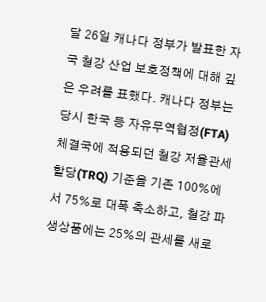달 26일 캐나다 정부가 발표한 자국 철강 산업 보호정책에 대해 깊은 우려를 표했다. 캐나다 정부는 당시 한국 등 자유무역협정(FTA) 체결국에 적용되던 철강 저율관세할당(TRQ) 기준을 기존 100%에서 75%로 대폭 축소하고, 철강 파생상품에는 25%의 관세를 새로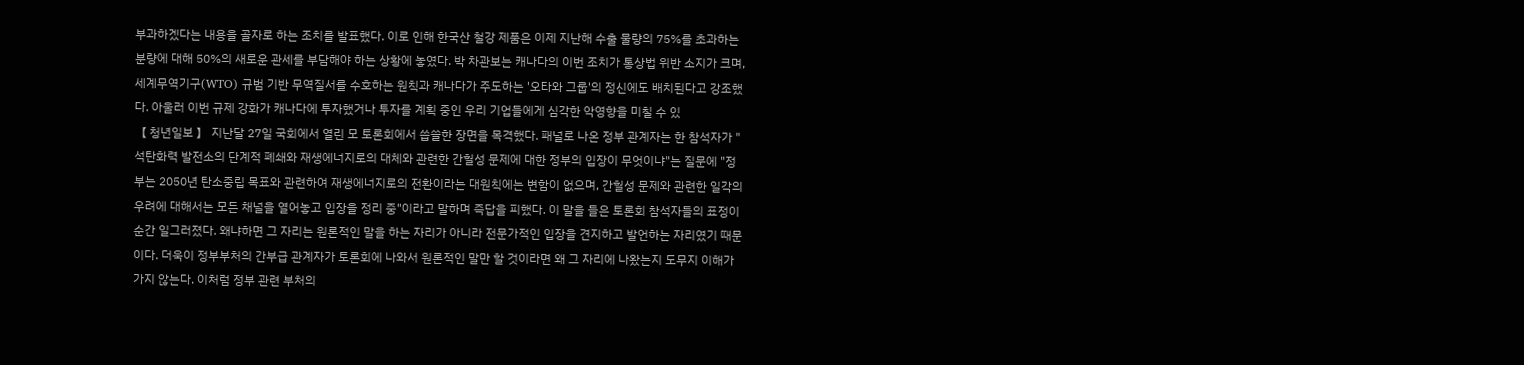부과하겠다는 내용을 골자로 하는 조치를 발표했다. 이로 인해 한국산 철강 제품은 이제 지난해 수출 물량의 75%를 초과하는 분량에 대해 50%의 새로운 관세를 부담해야 하는 상황에 놓였다. 박 차관보는 캐나다의 이번 조치가 통상법 위반 소지가 크며, 세계무역기구(WTO) 규범 기반 무역질서를 수호하는 원칙과 캐나다가 주도하는 '오타와 그룹'의 정신에도 배치된다고 강조했다. 아울러 이번 규제 강화가 캐나다에 투자했거나 투자를 계획 중인 우리 기업들에게 심각한 악영향을 미칠 수 있
【 청년일보 】 지난달 27일 국회에서 열린 모 토론회에서 씁쓸한 장면을 목격했다. 패널로 나온 정부 관계자는 한 참석자가 "석탄화력 발전소의 단계적 폐쇄와 재생에너지로의 대체와 관련한 간헐성 문제에 대한 정부의 입장이 무엇이냐"는 질문에 "정부는 2050년 탄소중립 목표와 관련하여 재생에너지로의 전환이라는 대원칙에는 변함이 없으며, 간헐성 문제와 관련한 일각의 우려에 대해서는 모든 채널을 열어놓고 입장을 정리 중"이라고 말하며 즉답을 피했다. 이 말을 들은 토론회 참석자들의 표정이 순간 일그러졌다. 왜냐하면 그 자리는 원론적인 말을 하는 자리가 아니라 전문가적인 입장을 견지하고 발언하는 자리였기 때문이다. 더욱이 정부부처의 간부급 관계자가 토론회에 나와서 원론적인 말만 할 것이라면 왜 그 자리에 나왔는지 도무지 이해가 가지 않는다. 이처럼 정부 관련 부처의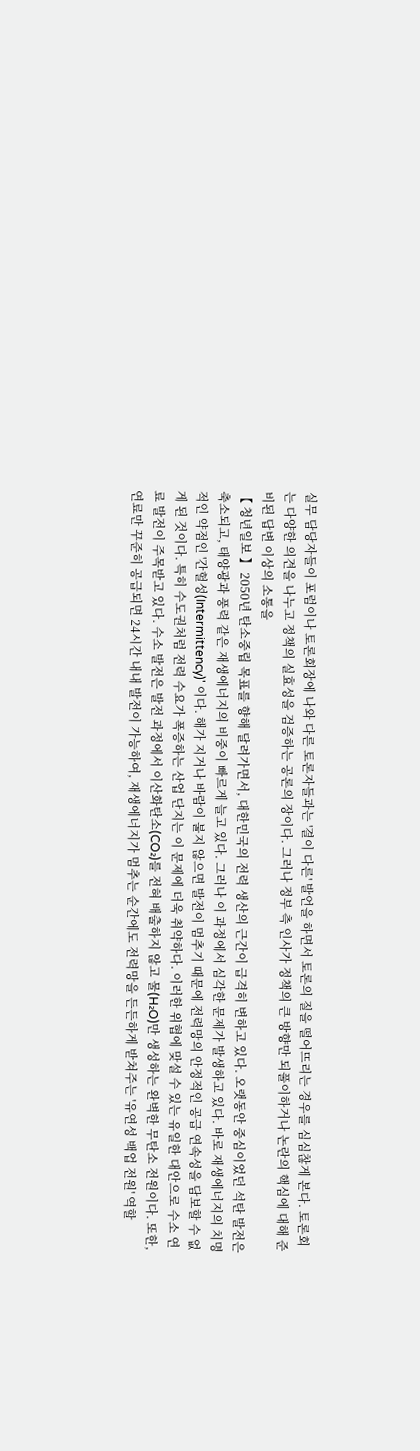실무 담당자들이 포럼이나 토론회장에 나와 다른 토론자들과는 '결이 다른' 발언을 하면서 토론의 질을 떨어뜨리는 경우를 심심찮게 본다. 토론회는 다양한 의견을 나누고 정책의 실효성을 검증하는 공론의 장이다. 그러나 정부 측 인사가 정책의 큰 방향만 되풀이하거나 논란의 핵심에 대해 준비된 답변 이상의 소통을
【 청년일보 】 2050년 탄소중립 목표를 향해 달려가면서, 대한민국의 전력 생산의 근간이 급격히 변하고 있다. 오랫동안 중심이었던 석탄 발전은 축소되고, 태양광과 풍력 같은 재생에너지의 비중이 빠르게 늘고 있다. 그러나 이 과정에서 심각한 문제가 발생하고 있다. 바로 재생에너지의 치명적인 약점인 '간헐성(Intermittency)' 이다. 해가 지거나 바람이 불지 않으면 발전이 멈추기 때문에 전력망의 안정적인 공급 연속성을 담보할 수 없게 된 것이다. 특히 수도권처럼 전력 수요가 폭증하는 산업 단지는 이 문제에 더욱 취약하다. 이러한 위협에 맞설 수 있는 유일한 대안으로 수소 연료 발전이 주목받고 있다. 수소 발전은 발전 과정에서 이산화탄소(CO₂)를 전혀 배출하지 않고 물(H₂O)만 생성하는 완벽한 무탄소 전원이다. 또한, 연료만 꾸준히 공급되면 24시간 내내 발전이 가능하여, 재생에너지가 멈추는 순간에도 전력망을 든든하게 받쳐주는 '유연성 백업 전원' 역할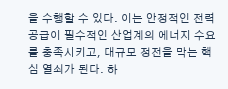을 수행할 수 있다. 이는 안정적인 전력 공급이 필수적인 산업계의 에너지 수요를 충족시키고, 대규모 정전을 막는 핵심 열쇠가 된다. 하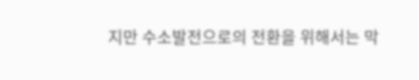지만 수소발전으로의 전환을 위해서는 막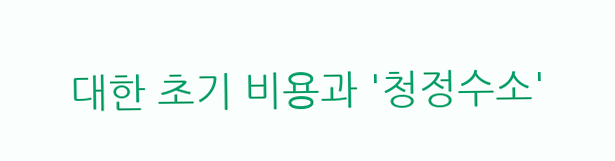대한 초기 비용과 '청정수소'